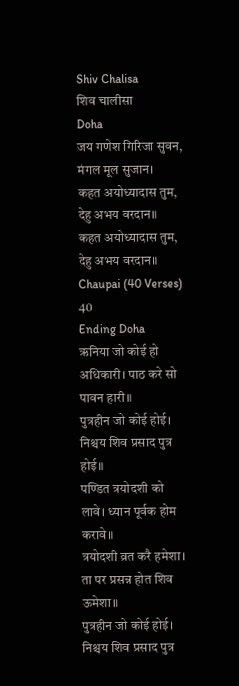Shiv Chalisa
शिव चालीसा
Doha
जय गणेश गिरिजा सुवन, मंगल मूल सुजान।
कहत अयोध्यादास तुम, देहु अभय वरदान॥
कहत अयोध्यादास तुम, देहु अभय वरदान॥
Chaupai (40 Verses)
40
Ending Doha
ऋनिया जो कोई हो अधिकारी। पाठ करे सो पावन हारी॥
पुत्रहीन जो कोई होई। निश्चय शिव प्रसाद पुत्र होई॥
पण्डित त्रयोदशी को लावे। ध्यान पूर्वक होम करावे॥
त्रयोदशी व्रत करै हमेशा। ता पर प्रसन्न होत शिव ऊमेशा॥
पुत्रहीन जो कोई होई। निश्चय शिव प्रसाद पुत्र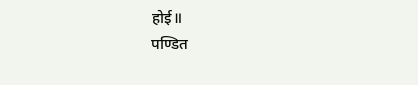होई॥
पण्डित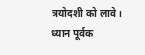त्रयोदशी को लावे। ध्यान पूर्वक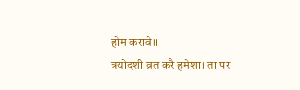होम करावे॥
त्रयोदशी व्रत करै हमेशा। ता पर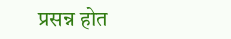प्रसन्न होत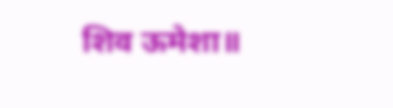शिव ऊमेशा॥